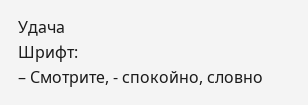Удача
Шрифт:
– Смотрите, - спокойно, словно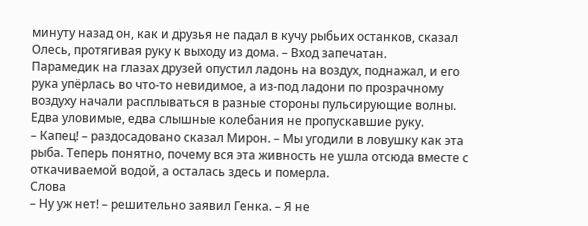минуту назад он, как и друзья не падал в кучу рыбьих останков, сказал Олесь, протягивая руку к выходу из дома. – Вход запечатан.
Парамедик на глазах друзей опустил ладонь на воздух, поднажал, и его рука упёрлась во что-то невидимое, а из-под ладони по прозрачному воздуху начали расплываться в разные стороны пульсирующие волны. Едва уловимые, едва слышные колебания не пропускавшие руку.
– Капец! – раздосадовано сказал Мирон. – Мы угодили в ловушку как эта рыба. Теперь понятно, почему вся эта живность не ушла отсюда вместе с откачиваемой водой, а осталась здесь и померла.
Слова
– Ну уж нет! – решительно заявил Генка. – Я не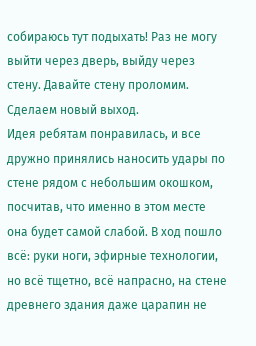собираюсь тут подыхать! Раз не могу выйти через дверь, выйду через стену. Давайте стену проломим. Сделаем новый выход.
Идея ребятам понравилась, и все дружно принялись наносить удары по стене рядом с небольшим окошком, посчитав, что именно в этом месте она будет самой слабой. В ход пошло всё: руки ноги, эфирные технологии, но всё тщетно, всё напрасно, на стене древнего здания даже царапин не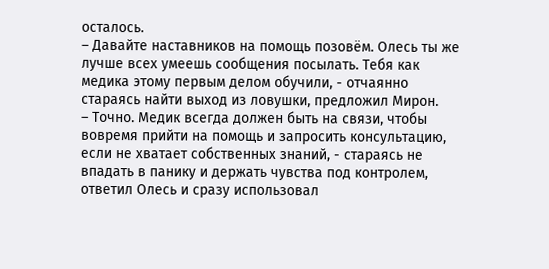осталось.
– Давайте наставников на помощь позовём. Олесь ты же лучше всех умеешь сообщения посылать. Тебя как медика этому первым делом обучили, - отчаянно стараясь найти выход из ловушки, предложил Мирон.
– Точно. Медик всегда должен быть на связи, чтобы вовремя прийти на помощь и запросить консультацию, если не хватает собственных знаний, - стараясь не впадать в панику и держать чувства под контролем, ответил Олесь и сразу использовал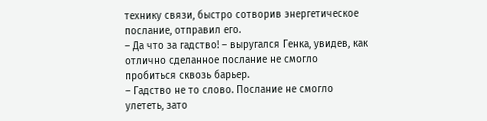технику связи, быстро сотворив энергетическое послание, отправил его.
– Да что за гадство! – выругался Генка, увидев, как отлично сделанное послание не смогло пробиться сквозь барьер.
– Гадство не то слово. Послание не смогло улететь, зато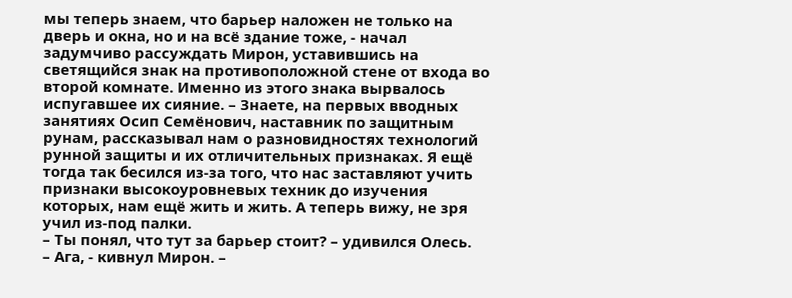мы теперь знаем, что барьер наложен не только на дверь и окна, но и на всё здание тоже, - начал задумчиво рассуждать Мирон, уставившись на светящийся знак на противоположной стене от входа во второй комнате. Именно из этого знака вырвалось испугавшее их сияние. – Знаете, на первых вводных занятиях Осип Семёнович, наставник по защитным рунам, рассказывал нам о разновидностях технологий рунной защиты и их отличительных признаках. Я ещё тогда так бесился из-за того, что нас заставляют учить признаки высокоуровневых техник до изучения которых, нам ещё жить и жить. А теперь вижу, не зря учил из-под палки.
– Ты понял, что тут за барьер стоит? – удивился Олесь.
– Ага, - кивнул Мирон. –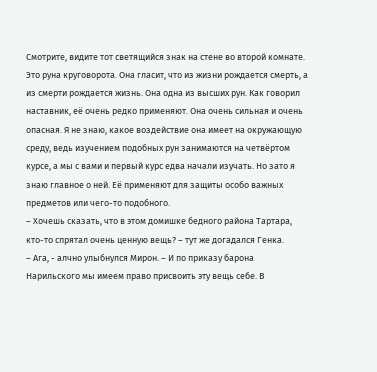Смотрите, видите тот светящийся знак на стене во второй комнате. Это руна круговорота. Она гласит, что из жизни рождается смерть, а из смерти рождается жизнь. Она одна из высших рун. Как говорил наставник, её очень редко применяют. Она очень сильная и очень опасная. Я не знаю, какое воздействие она имеет на окружающую среду, ведь изучением подобных рун занимаются на четвёртом курсе, а мы с вами и первый курс едва начали изучать. Но зато я знаю главное о ней. Её применяют для защиты особо важных предметов или чего-то подобного.
– Хочешь сказать, что в этом домишке бедного района Тартара, кто-то спрятал очень ценную вещь? – тут же догадался Генка.
– Ага, - алчно улыбнулся Мирон. – И по приказу барона Нарильского мы имеем право присвоить эту вещь себе. В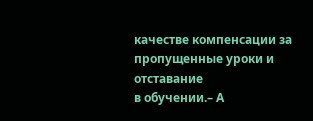качестве компенсации за пропущенные уроки и отставание
в обучении.– А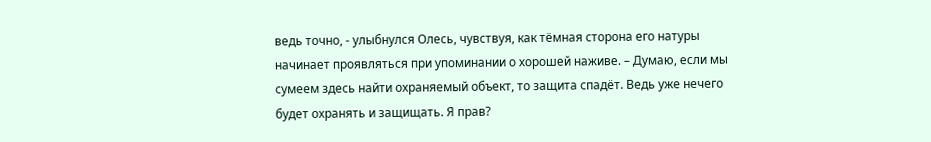ведь точно, - улыбнулся Олесь, чувствуя, как тёмная сторона его натуры начинает проявляться при упоминании о хорошей наживе. – Думаю, если мы сумеем здесь найти охраняемый объект, то защита спадёт. Ведь уже нечего будет охранять и защищать. Я прав?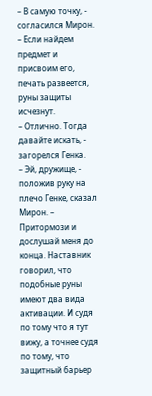– В самую точку, - согласился Мирон. – Если найдем предмет и присвоим его, печать развеется, руны защиты исчезнут.
– Отлично. Тогда давайте искать, - загорелся Генка.
– Эй, дружище, - положив руку на плечо Генке, сказал Мирон. – Притормози и дослушай меня до конца. Наставник говорил, что подобные руны имеют два вида активации. И судя по тому что я тут вижу, а точнее судя по тому, что защитный барьер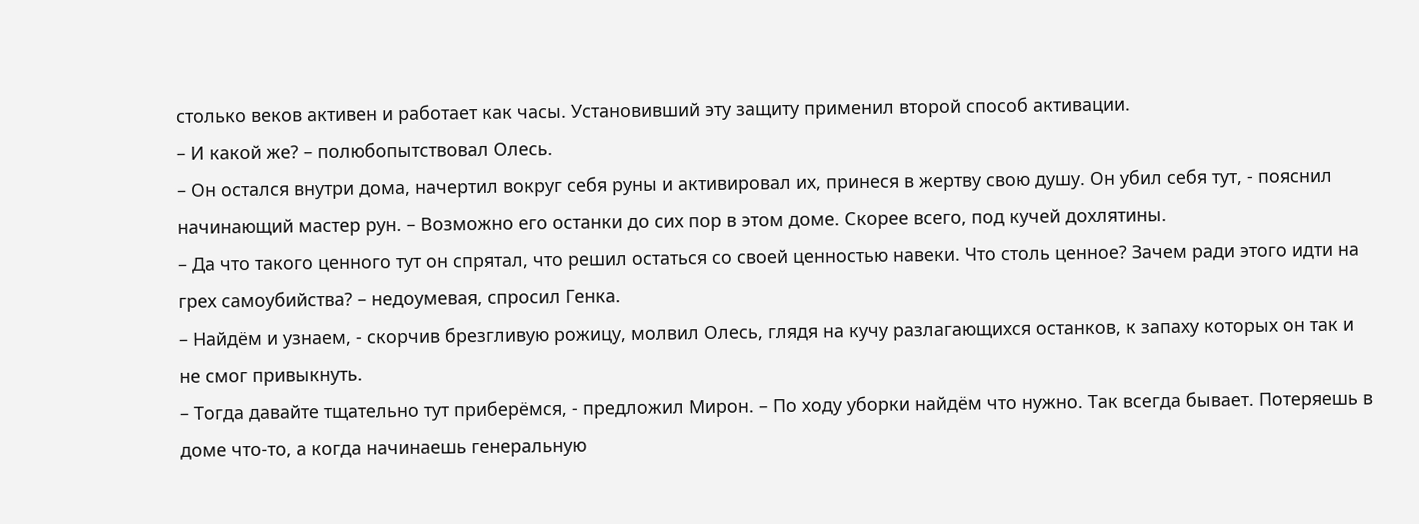столько веков активен и работает как часы. Установивший эту защиту применил второй способ активации.
– И какой же? – полюбопытствовал Олесь.
– Он остался внутри дома, начертил вокруг себя руны и активировал их, принеся в жертву свою душу. Он убил себя тут, - пояснил начинающий мастер рун. – Возможно его останки до сих пор в этом доме. Скорее всего, под кучей дохлятины.
– Да что такого ценного тут он спрятал, что решил остаться со своей ценностью навеки. Что столь ценное? Зачем ради этого идти на грех самоубийства? – недоумевая, спросил Генка.
– Найдём и узнаем, - скорчив брезгливую рожицу, молвил Олесь, глядя на кучу разлагающихся останков, к запаху которых он так и не смог привыкнуть.
– Тогда давайте тщательно тут приберёмся, - предложил Мирон. – По ходу уборки найдём что нужно. Так всегда бывает. Потеряешь в доме что-то, а когда начинаешь генеральную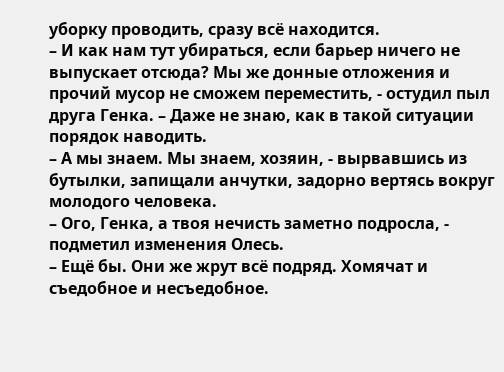уборку проводить, сразу всё находится.
– И как нам тут убираться, если барьер ничего не выпускает отсюда? Мы же донные отложения и прочий мусор не сможем переместить, - остудил пыл друга Генка. – Даже не знаю, как в такой ситуации порядок наводить.
– А мы знаем. Мы знаем, хозяин, - вырвавшись из бутылки, запищали анчутки, задорно вертясь вокруг молодого человека.
– Ого, Генка, а твоя нечисть заметно подросла, - подметил изменения Олесь.
– Ещё бы. Они же жрут всё подряд. Хомячат и съедобное и несъедобное.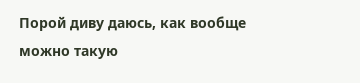Порой диву даюсь, как вообще можно такую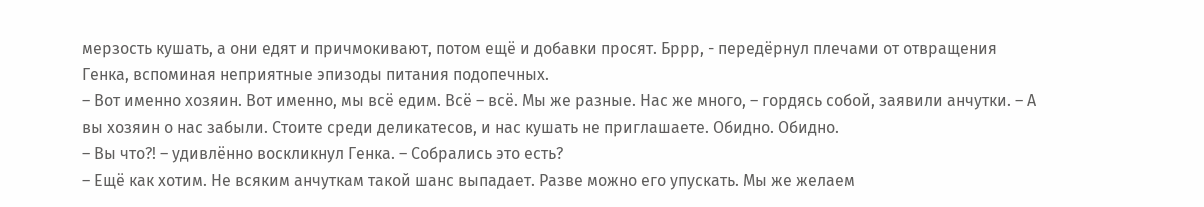мерзость кушать, а они едят и причмокивают, потом ещё и добавки просят. Бррр, - передёрнул плечами от отвращения Генка, вспоминая неприятные эпизоды питания подопечных.
– Вот именно хозяин. Вот именно, мы всё едим. Всё – всё. Мы же разные. Нас же много, – гордясь собой, заявили анчутки. – А вы хозяин о нас забыли. Стоите среди деликатесов, и нас кушать не приглашаете. Обидно. Обидно.
– Вы что?! – удивлённо воскликнул Генка. – Собрались это есть?
– Ещё как хотим. Не всяким анчуткам такой шанс выпадает. Разве можно его упускать. Мы же желаем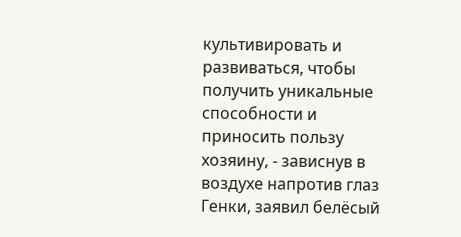культивировать и развиваться, чтобы получить уникальные способности и приносить пользу хозяину, - зависнув в воздухе напротив глаз Генки, заявил белёсый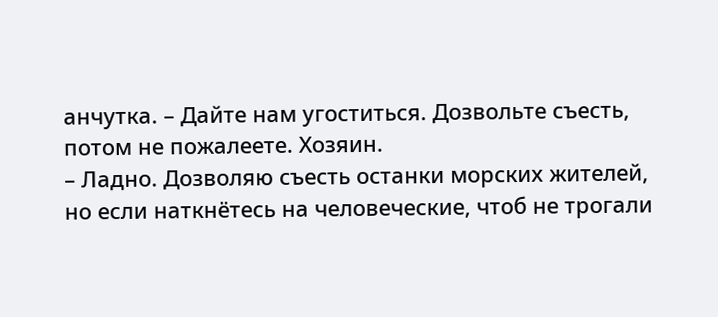анчутка. – Дайте нам угоститься. Дозвольте съесть, потом не пожалеете. Хозяин.
– Ладно. Дозволяю съесть останки морских жителей, но если наткнётесь на человеческие, чтоб не трогали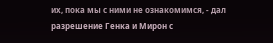их, пока мы с ними не ознакомимся, - дал разрешение Генка и Мирон с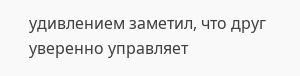удивлением заметил, что друг уверенно управляет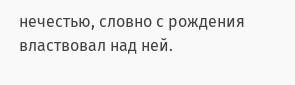нечестью, словно с рождения властвовал над ней.